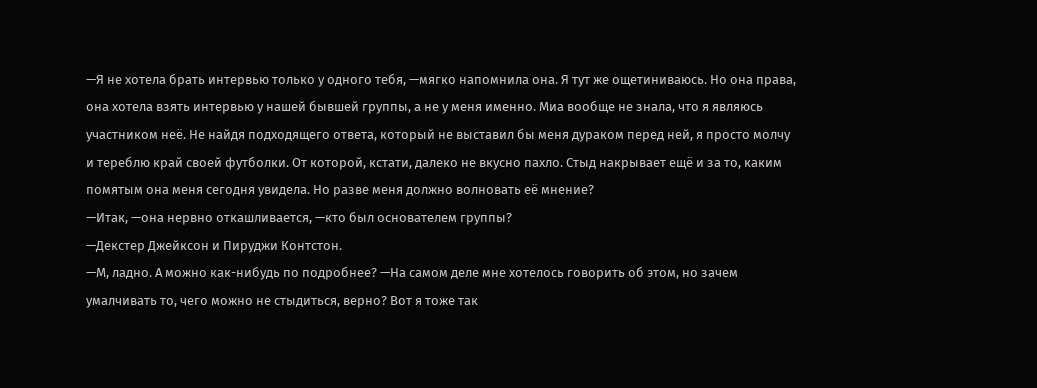—Я не хотела брать интервью только у одного тебя, —мягко напомнила она. Я тут же ощетиниваюсь. Но она права, она хотела взять интервью у нашей бывшей группы, а не у меня именно. Миа вообще не знала, что я являюсь участником неё. Не найдя подходящего ответа, который не выставил бы меня дураком перед ней, я просто молчу и тереблю край своей футболки. От которой, кстати, далеко не вкусно пахло. Стыд накрывает ещё и за то, каким помятым она меня сегодня увидела. Но разве меня должно волновать её мнение?
—Итак, —она нервно откашливается, —кто был основателем группы?
—Декстер Джейксон и Пируджи Контстон.
—М, ладно. А можно как-нибудь по подробнее? —На самом деле мне хотелось говорить об этом, но зачем умалчивать то, чего можно не стыдиться, верно? Вот я тоже так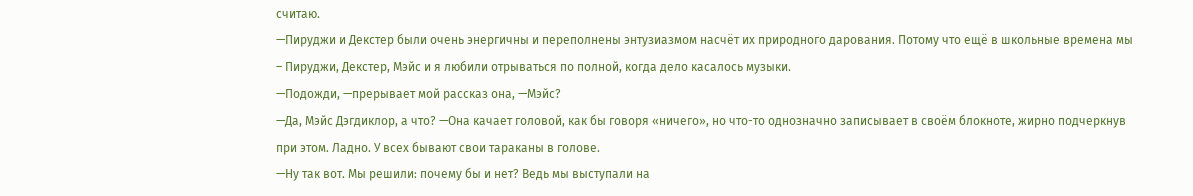считаю.
—Пируджи и Декстер были очень энергичны и переполнены энтузиазмом насчёт их природного дарования. Потому что ещё в школьные времена мы – Пируджи, Декстер, Мэйс и я любили отрываться по полной, когда дело касалось музыки.
—Подожди, —прерывает мой рассказ она, —Мэйс?
—Да, Мэйс Дэгдиклор, а что? —Она качает головой, как бы говоря «ничего», но что-то однозначно записывает в своём блокноте, жирно подчеркнув при этом. Ладно. У всех бывают свои тараканы в голове.
—Ну так вот. Мы решили: почему бы и нет? Ведь мы выступали на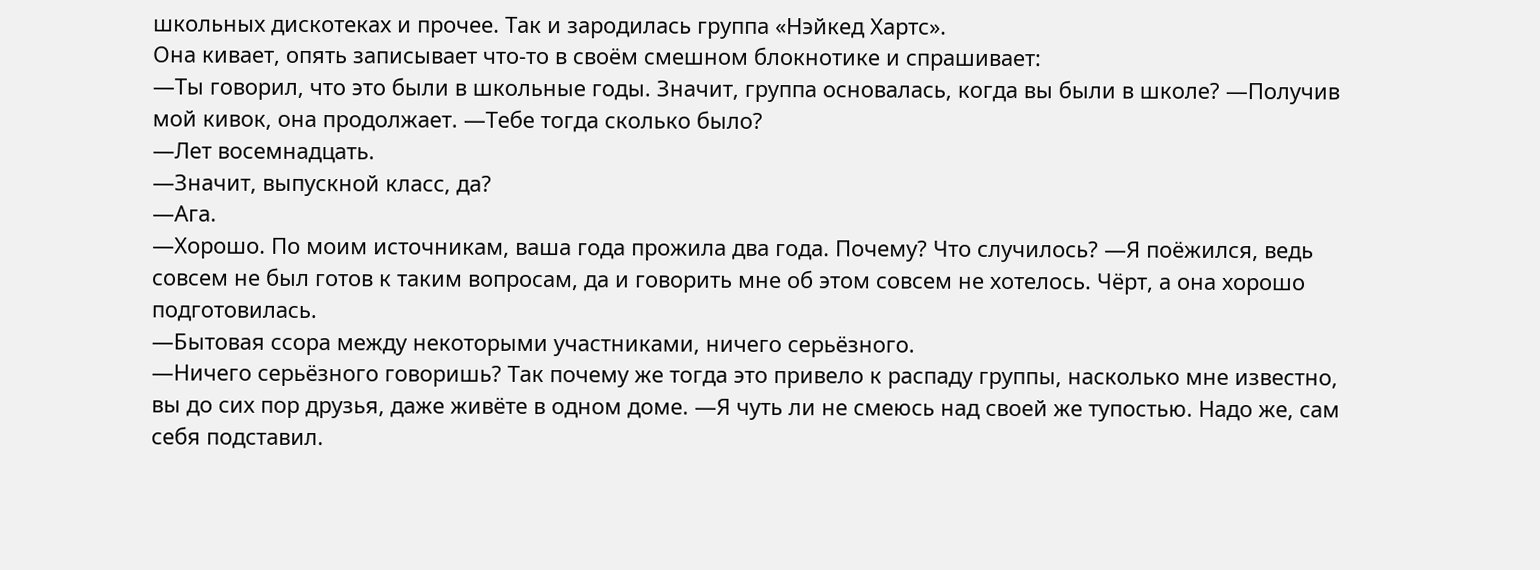школьных дискотеках и прочее. Так и зародилась группа «Нэйкед Хартс».
Она кивает, опять записывает что-то в своём смешном блокнотике и спрашивает:
—Ты говорил, что это были в школьные годы. Значит, группа основалась, когда вы были в школе? —Получив мой кивок, она продолжает. —Тебе тогда сколько было?
—Лет восемнадцать.
—Значит, выпускной класс, да?
—Ага.
—Хорошо. По моим источникам, ваша года прожила два года. Почему? Что случилось? —Я поёжился, ведь совсем не был готов к таким вопросам, да и говорить мне об этом совсем не хотелось. Чёрт, а она хорошо подготовилась.
—Бытовая ссора между некоторыми участниками, ничего серьёзного.
—Ничего серьёзного говоришь? Так почему же тогда это привело к распаду группы, насколько мне известно, вы до сих пор друзья, даже живёте в одном доме. —Я чуть ли не смеюсь над своей же тупостью. Надо же, сам себя подставил.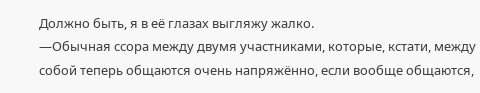Должно быть, я в её глазах выгляжу жалко.
—Обычная ссора между двумя участниками, которые, кстати, между собой теперь общаются очень напряжённо, если вообще общаются,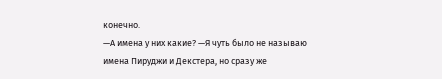конечно.
—А имена у них какие? —Я чуть было не называю имена Пируджи и Декстера, но сразу же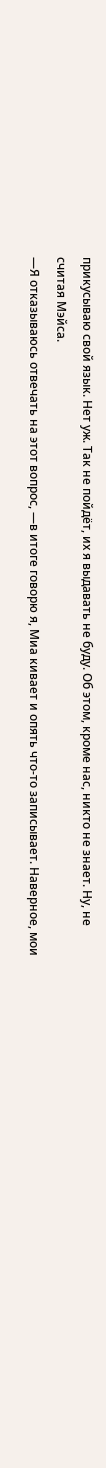прикусываю свой язык. Нет уж. Так не пойдёт, их я выдавать не буду. Об этом, кроме нас, никто не знает. Ну, не считая Мэйса.
—Я отказываюсь отвечать на этот вопрос, —в итоге говорю я, Миа кивает и опять что-то записывает. Наверное, мои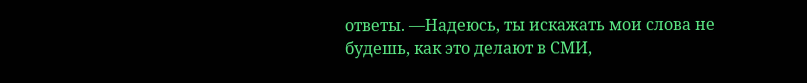ответы. —Надеюсь, ты искажать мои слова не будешь, как это делают в СМИ,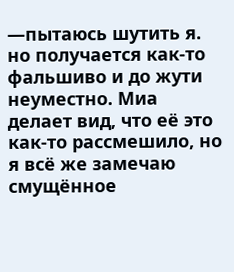—пытаюсь шутить я. но получается как-то фальшиво и до жути неуместно. Миа делает вид, что её это как-то рассмешило, но я всё же замечаю смущённое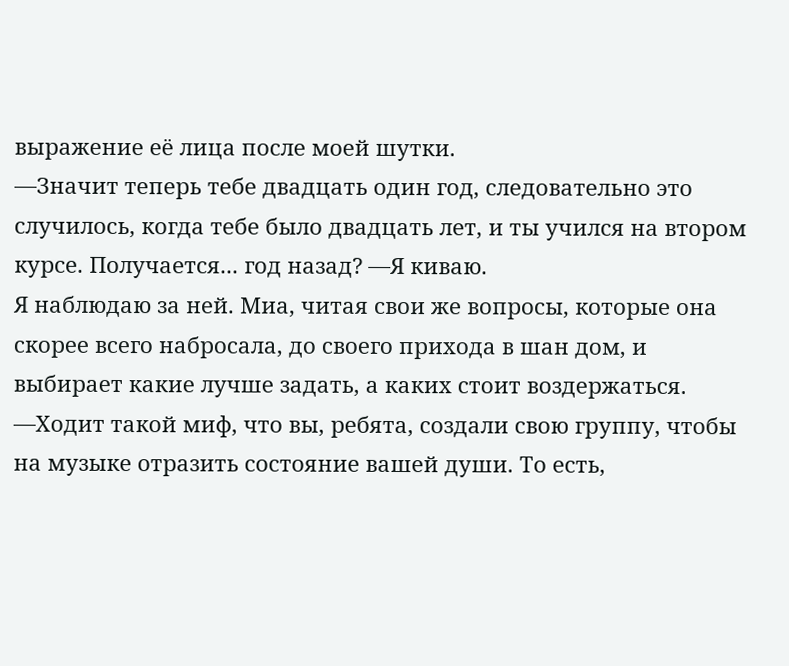выражение её лица после моей шутки.
—Значит теперь тебе двадцать один год, следовательно это случилось, когда тебе было двадцать лет, и ты учился на втором курсе. Получается... год назад? —Я киваю.
Я наблюдаю за ней. Миа, читая свои же вопросы, которые она скорее всего набросала, до своего прихода в шан дом, и выбирает какие лучше задать, а каких стоит воздержаться.
—Ходит такой миф, что вы, ребята, создали свою группу, чтобы на музыке отразить состояние вашей души. То есть,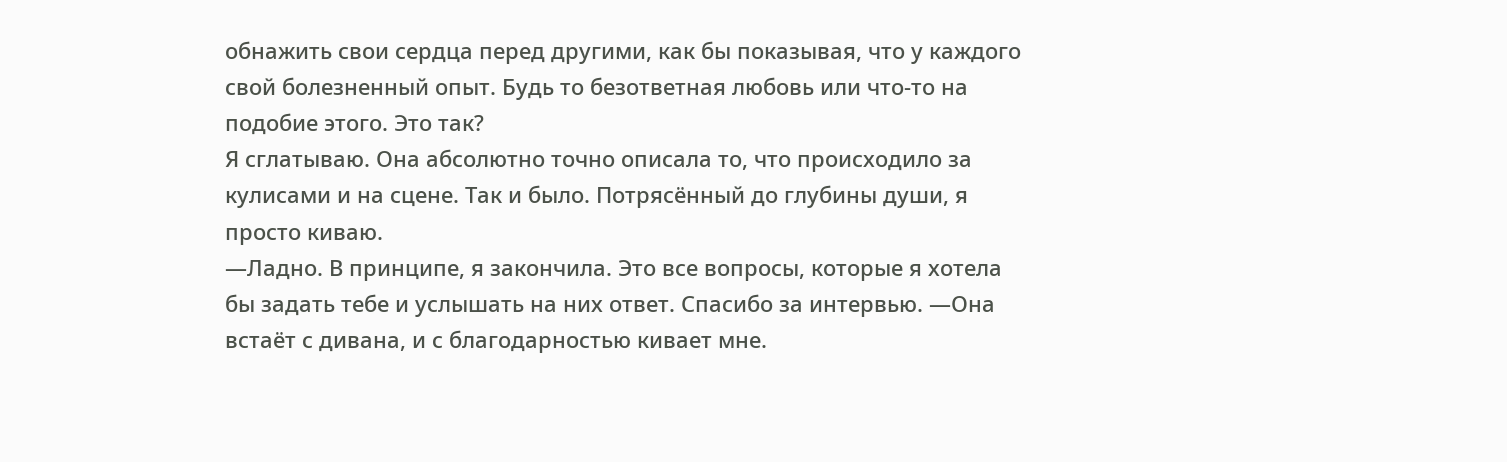обнажить свои сердца перед другими, как бы показывая, что у каждого свой болезненный опыт. Будь то безответная любовь или что-то на подобие этого. Это так?
Я сглатываю. Она абсолютно точно описала то, что происходило за кулисами и на сцене. Так и было. Потрясённый до глубины души, я просто киваю.
—Ладно. В принципе, я закончила. Это все вопросы, которые я хотела бы задать тебе и услышать на них ответ. Спасибо за интервью. —Она встаёт с дивана, и с благодарностью кивает мне.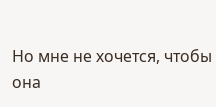Но мне не хочется, чтобы она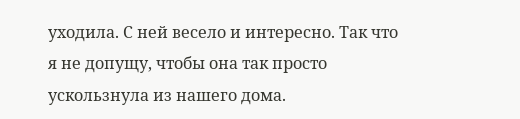уходила. С ней весело и интересно. Так что я не допущу, чтобы она так просто ускользнула из нашего дома.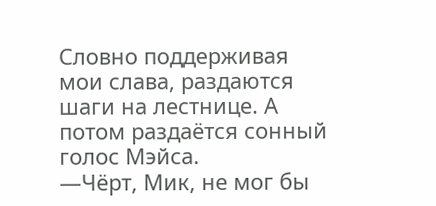Словно поддерживая мои слава, раздаются шаги на лестнице. А потом раздаётся сонный голос Мэйса.
—Чёрт, Мик, не мог бы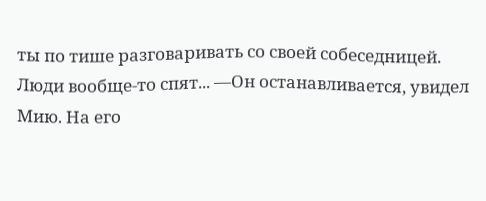ты по тише разговаривать со своей собеседницей. Люди вообще-то спят... —Он останавливается, увидел Мию. На его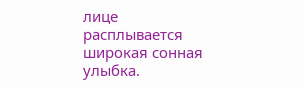лице расплывается широкая сонная улыбка.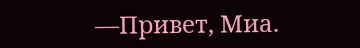—Привет, Миа.